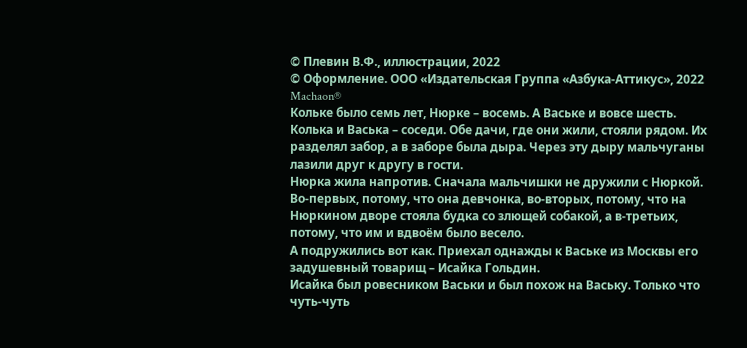© Плевин В.Ф., иллюстрации, 2022
© Оформление. ООО «Издательская Группа «Азбука-Аттикус», 2022
Machaon®
Кольке было семь лет, Нюрке – восемь. А Ваське и вовсе шесть.
Колька и Васька – соседи. Обе дачи, где они жили, стояли рядом. Их разделял забор, а в заборе была дыра. Через эту дыру мальчуганы лазили друг к другу в гости.
Нюрка жила напротив. Сначала мальчишки не дружили с Нюркой. Во-первых, потому, что она девчонка, во-вторых, потому, что на Нюркином дворе стояла будка со злющей собакой, а в-третьих, потому, что им и вдвоём было весело.
А подружились вот как. Приехал однажды к Ваське из Москвы его задушевный товарищ – Исайка Гольдин.
Исайка был ровесником Васьки и был похож на Ваську. Только что чуть-чуть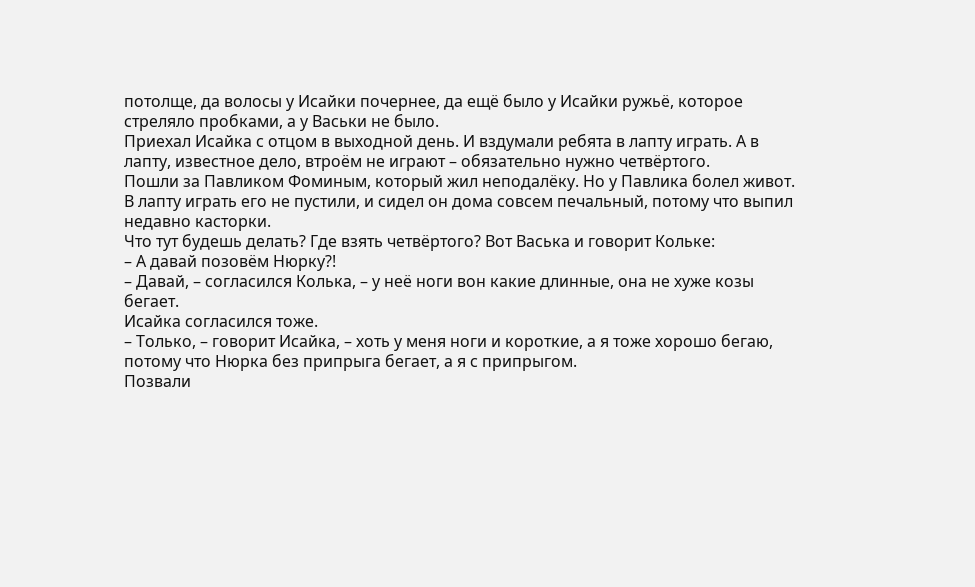потолще, да волосы у Исайки почернее, да ещё было у Исайки ружьё, которое стреляло пробками, а у Васьки не было.
Приехал Исайка с отцом в выходной день. И вздумали ребята в лапту играть. А в лапту, известное дело, втроём не играют – обязательно нужно четвёртого.
Пошли за Павликом Фоминым, который жил неподалёку. Но у Павлика болел живот. В лапту играть его не пустили, и сидел он дома совсем печальный, потому что выпил недавно касторки.
Что тут будешь делать? Где взять четвёртого? Вот Васька и говорит Кольке:
– А давай позовём Нюрку?!
– Давай, – согласился Колька, – у неё ноги вон какие длинные, она не хуже козы бегает.
Исайка согласился тоже.
– Только, – говорит Исайка, – хоть у меня ноги и короткие, а я тоже хорошо бегаю, потому что Нюрка без припрыга бегает, а я с припрыгом.
Позвали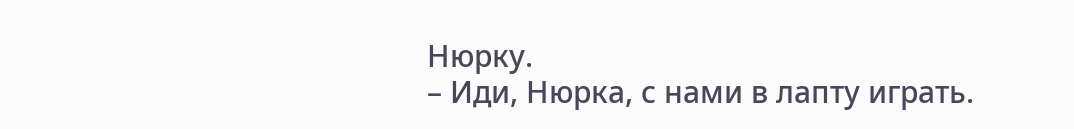Нюрку.
– Иди, Нюрка, с нами в лапту играть.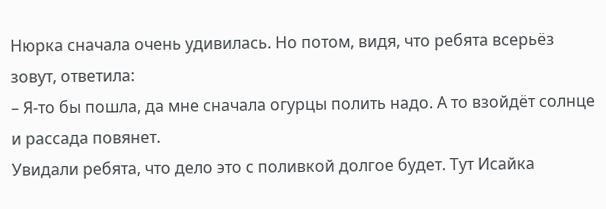Нюрка сначала очень удивилась. Но потом, видя, что ребята всерьёз зовут, ответила:
– Я-то бы пошла, да мне сначала огурцы полить надо. А то взойдёт солнце и рассада повянет.
Увидали ребята, что дело это с поливкой долгое будет. Тут Исайка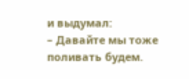и выдумал:
– Давайте мы тоже поливать будем.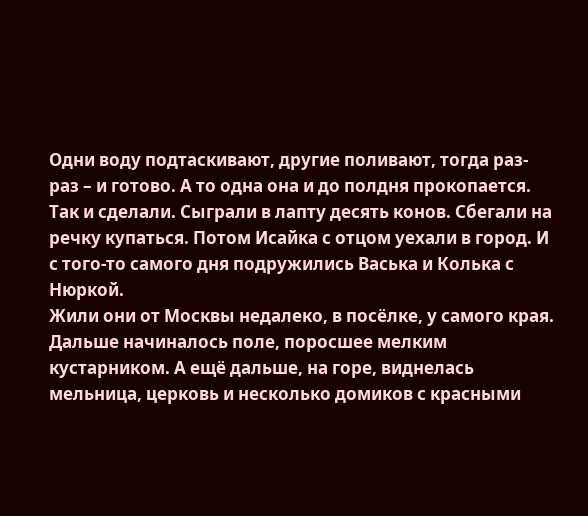Одни воду подтаскивают, другие поливают, тогда раз-раз – и готово. А то одна она и до полдня прокопается.
Так и сделали. Сыграли в лапту десять конов. Сбегали на речку купаться. Потом Исайка с отцом уехали в город. И с того-то самого дня подружились Васька и Колька с Нюркой.
Жили они от Москвы недалеко, в посёлке, у самого края. Дальше начиналось поле, поросшее мелким кустарником. А ещё дальше, на горе, виднелась мельница, церковь и несколько домиков с красными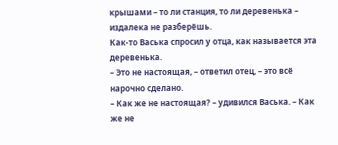крышами – то ли станция, то ли деревенька – издалека не разберёшь.
Как-то Васька спросил у отца, как называется эта деревенька.
– Это не настоящая, – ответил отец, – это всё нарочно сделано.
– Как же не настоящая? – удивился Васька. – Как же не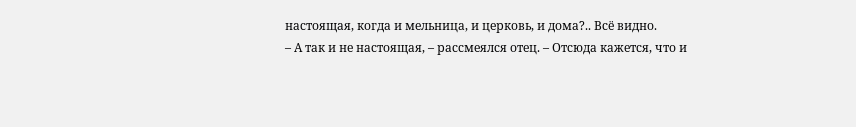настоящая, когда и мельница, и церковь, и дома?.. Всё видно.
– А так и не настоящая, – рассмеялся отец. – Отсюда кажется, что и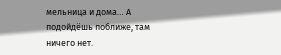мельница и дома… А подойдёшь поближе, там ничего нет.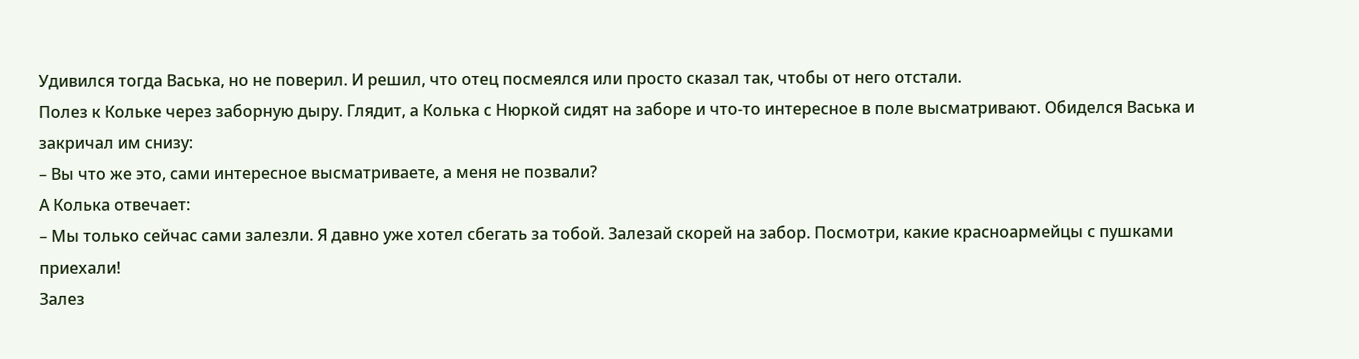Удивился тогда Васька, но не поверил. И решил, что отец посмеялся или просто сказал так, чтобы от него отстали.
Полез к Кольке через заборную дыру. Глядит, а Колька с Нюркой сидят на заборе и что-то интересное в поле высматривают. Обиделся Васька и закричал им снизу:
– Вы что же это, сами интересное высматриваете, а меня не позвали?
А Колька отвечает:
– Мы только сейчас сами залезли. Я давно уже хотел сбегать за тобой. Залезай скорей на забор. Посмотри, какие красноармейцы с пушками приехали!
Залез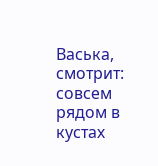Васька, смотрит: совсем рядом в кустах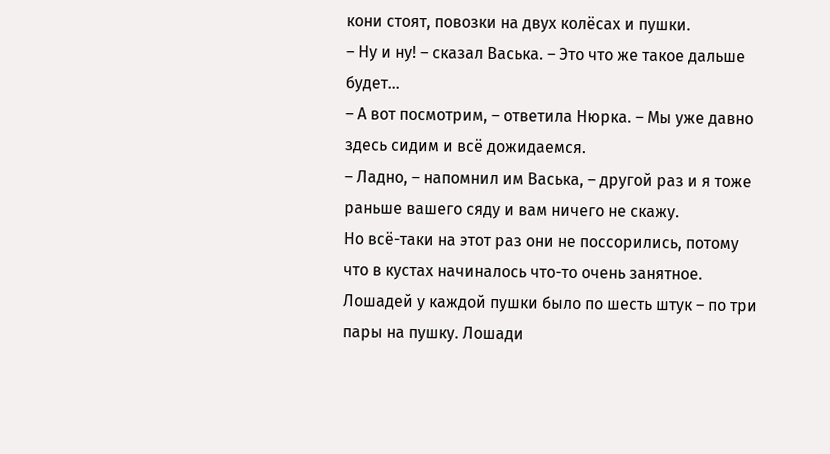кони стоят, повозки на двух колёсах и пушки.
– Ну и ну! – сказал Васька. – Это что же такое дальше будет…
– А вот посмотрим, – ответила Нюрка. – Мы уже давно здесь сидим и всё дожидаемся.
– Ладно, – напомнил им Васька, – другой раз и я тоже раньше вашего сяду и вам ничего не скажу.
Но всё-таки на этот раз они не поссорились, потому что в кустах начиналось что-то очень занятное.
Лошадей у каждой пушки было по шесть штук – по три пары на пушку. Лошади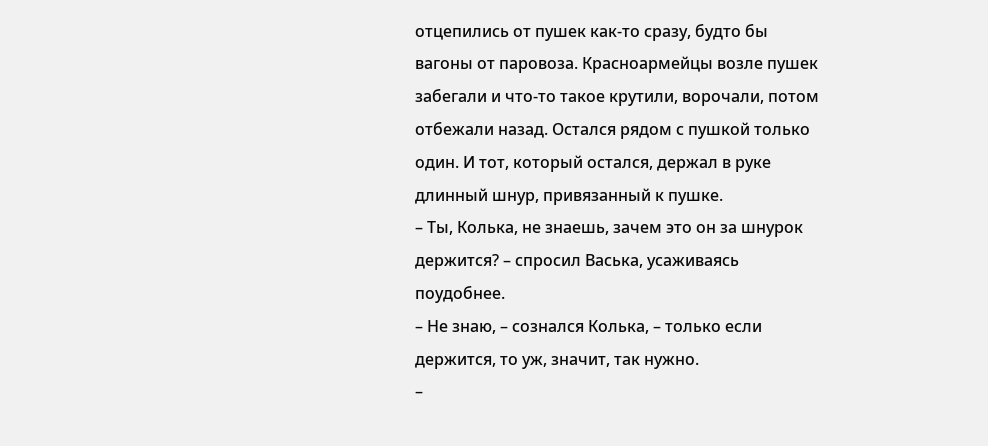отцепились от пушек как-то сразу, будто бы вагоны от паровоза. Красноармейцы возле пушек забегали и что-то такое крутили, ворочали, потом отбежали назад. Остался рядом с пушкой только один. И тот, который остался, держал в руке длинный шнур, привязанный к пушке.
– Ты, Колька, не знаешь, зачем это он за шнурок держится? – спросил Васька, усаживаясь поудобнее.
– Не знаю, – сознался Колька, – только если держится, то уж, значит, так нужно.
–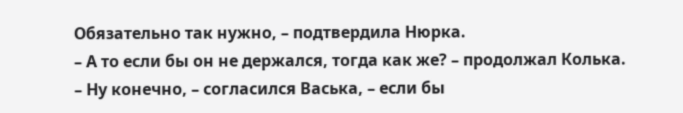Обязательно так нужно, – подтвердила Нюрка.
– А то если бы он не держался, тогда как же? – продолжал Колька.
– Ну конечно, – согласился Васька, – если бы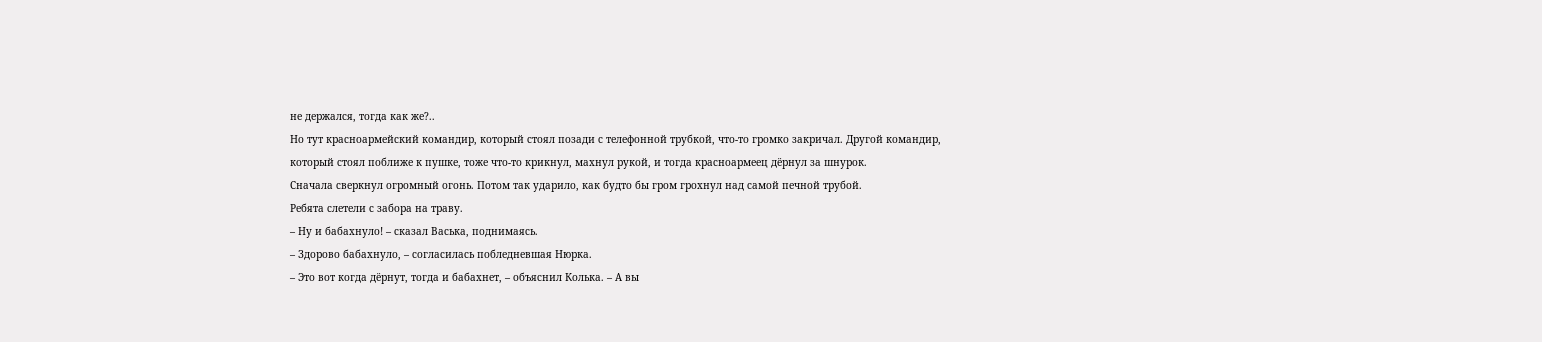не держался, тогда как же?..
Но тут красноармейский командир, который стоял позади с телефонной трубкой, что-то громко закричал. Другой командир, который стоял поближе к пушке, тоже что-то крикнул, махнул рукой, и тогда красноармеец дёрнул за шнурок.
Сначала сверкнул огромный огонь. Потом так ударило, как будто бы гром грохнул над самой печной трубой.
Ребята слетели с забора на траву.
– Ну и бабахнуло! – сказал Васька, поднимаясь.
– Здорово бабахнуло, – согласилась побледневшая Нюрка.
– Это вот когда дёрнут, тогда и бабахнет, – объяснил Колька. – А вы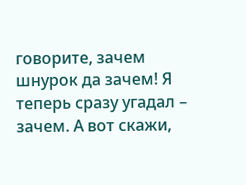говорите, зачем шнурок да зачем! Я теперь сразу угадал – зачем. А вот скажи,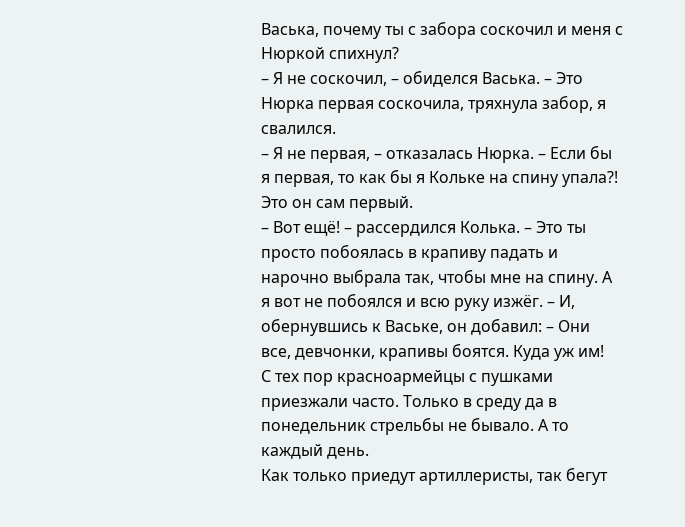Васька, почему ты с забора соскочил и меня с Нюркой спихнул?
– Я не соскочил, – обиделся Васька. – Это Нюрка первая соскочила, тряхнула забор, я свалился.
– Я не первая, – отказалась Нюрка. – Если бы я первая, то как бы я Кольке на спину упала?! Это он сам первый.
– Вот ещё! – рассердился Колька. – Это ты просто побоялась в крапиву падать и нарочно выбрала так, чтобы мне на спину. А я вот не побоялся и всю руку изжёг. – И, обернувшись к Ваське, он добавил: – Они все, девчонки, крапивы боятся. Куда уж им!
С тех пор красноармейцы с пушками приезжали часто. Только в среду да в понедельник стрельбы не бывало. А то каждый день.
Как только приедут артиллеристы, так бегут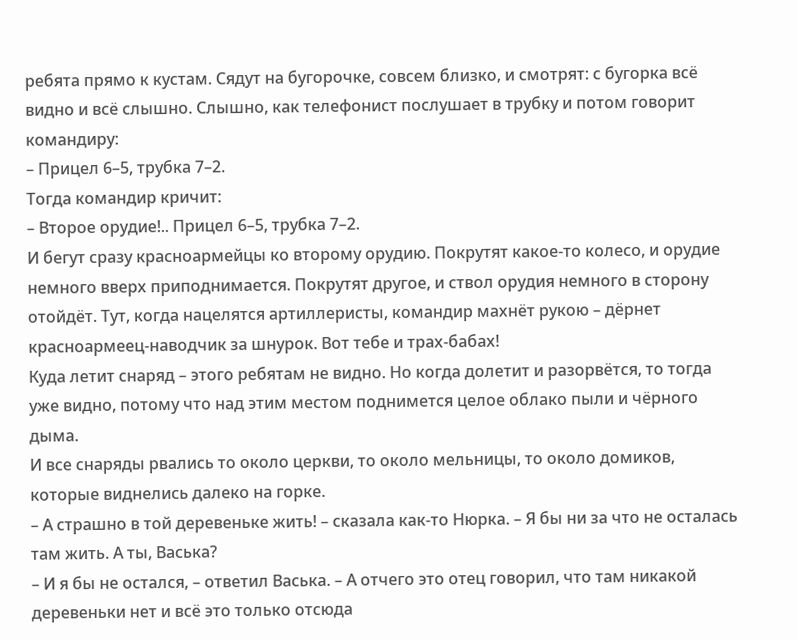ребята прямо к кустам. Сядут на бугорочке, совсем близко, и смотрят: с бугорка всё видно и всё слышно. Слышно, как телефонист послушает в трубку и потом говорит командиру:
– Прицел 6–5, трубка 7–2.
Тогда командир кричит:
– Второе орудие!.. Прицел 6–5, трубка 7–2.
И бегут сразу красноармейцы ко второму орудию. Покрутят какое-то колесо, и орудие немного вверх приподнимается. Покрутят другое, и ствол орудия немного в сторону отойдёт. Тут, когда нацелятся артиллеристы, командир махнёт рукою – дёрнет красноармеец-наводчик за шнурок. Вот тебе и трах-бабах!
Куда летит снаряд – этого ребятам не видно. Но когда долетит и разорвётся, то тогда уже видно, потому что над этим местом поднимется целое облако пыли и чёрного дыма.
И все снаряды рвались то около церкви, то около мельницы, то около домиков, которые виднелись далеко на горке.
– А страшно в той деревеньке жить! – сказала как-то Нюрка. – Я бы ни за что не осталась там жить. А ты, Васька?
– И я бы не остался, – ответил Васька. – А отчего это отец говорил, что там никакой деревеньки нет и всё это только отсюда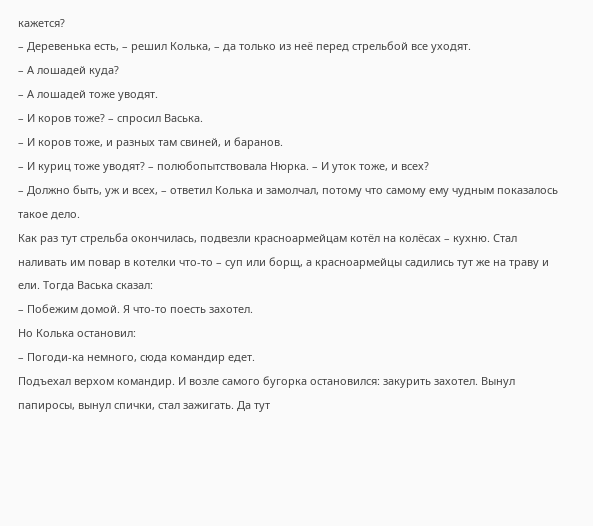кажется?
– Деревенька есть, – решил Колька, – да только из неё перед стрельбой все уходят.
– А лошадей куда?
– А лошадей тоже уводят.
– И коров тоже? – спросил Васька.
– И коров тоже, и разных там свиней, и баранов.
– И куриц тоже уводят? – полюбопытствовала Нюрка. – И уток тоже, и всех?
– Должно быть, уж и всех, – ответил Колька и замолчал, потому что самому ему чудным показалось такое дело.
Как раз тут стрельба окончилась, подвезли красноармейцам котёл на колёсах – кухню. Стал наливать им повар в котелки что-то – суп или борщ, а красноармейцы садились тут же на траву и ели. Тогда Васька сказал:
– Побежим домой. Я что-то поесть захотел.
Но Колька остановил:
– Погоди-ка немного, сюда командир едет.
Подъехал верхом командир. И возле самого бугорка остановился: закурить захотел. Вынул папиросы, вынул спички, стал зажигать. Да тут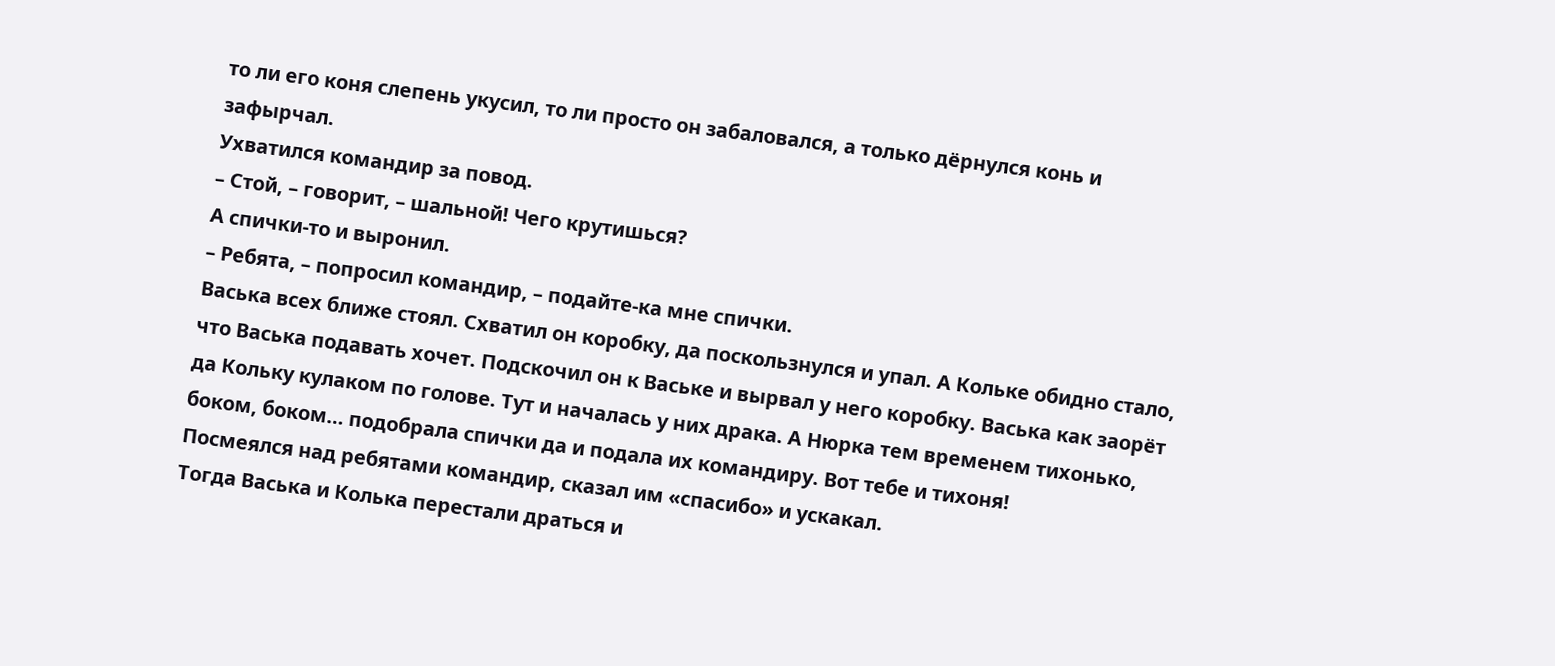то ли его коня слепень укусил, то ли просто он забаловался, а только дёрнулся конь и зафырчал.
Ухватился командир за повод.
– Стой, – говорит, – шальной! Чего крутишься?
А спички-то и выронил.
– Ребята, – попросил командир, – подайте-ка мне спички.
Васька всех ближе стоял. Схватил он коробку, да поскользнулся и упал. А Кольке обидно стало, что Васька подавать хочет. Подскочил он к Ваське и вырвал у него коробку. Васька как заорёт да Кольку кулаком по голове. Тут и началась у них драка. А Нюрка тем временем тихонько, боком, боком… подобрала спички да и подала их командиру. Вот тебе и тихоня!
Посмеялся над ребятами командир, сказал им «спасибо» и ускакал.
Тогда Васька и Колька перестали драться и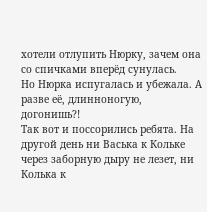хотели отлупить Нюрку, зачем она со спичками вперёд сунулась.
Но Нюрка испугалась и убежала. А разве её, длинноногую, догонишь?!
Так вот и поссорились ребята. На другой день ни Васька к Кольке через заборную дыру не лезет, ни Колька к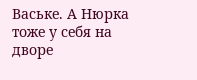Ваське. А Нюрка тоже у себя на дворе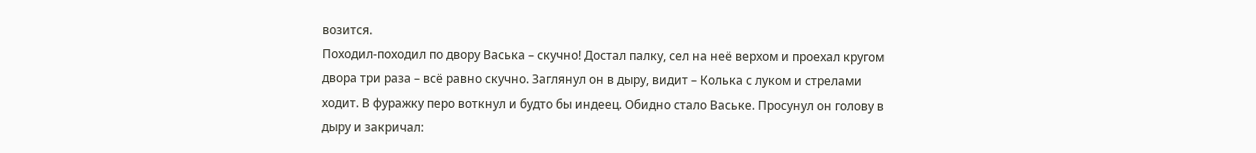возится.
Походил-походил по двору Васька – скучно! Достал палку, сел на неё верхом и проехал кругом двора три раза – всё равно скучно. Заглянул он в дыру, видит – Колька с луком и стрелами ходит. В фуражку перо воткнул и будто бы индеец. Обидно стало Ваське. Просунул он голову в дыру и закричал: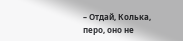– Отдай, Колька, перо, оно не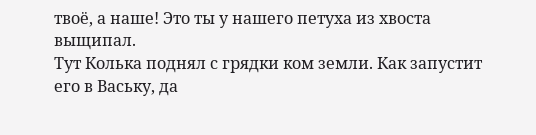твоё, а наше! Это ты у нашего петуха из хвоста выщипал.
Тут Колька поднял с грядки ком земли. Как запустит его в Ваську, да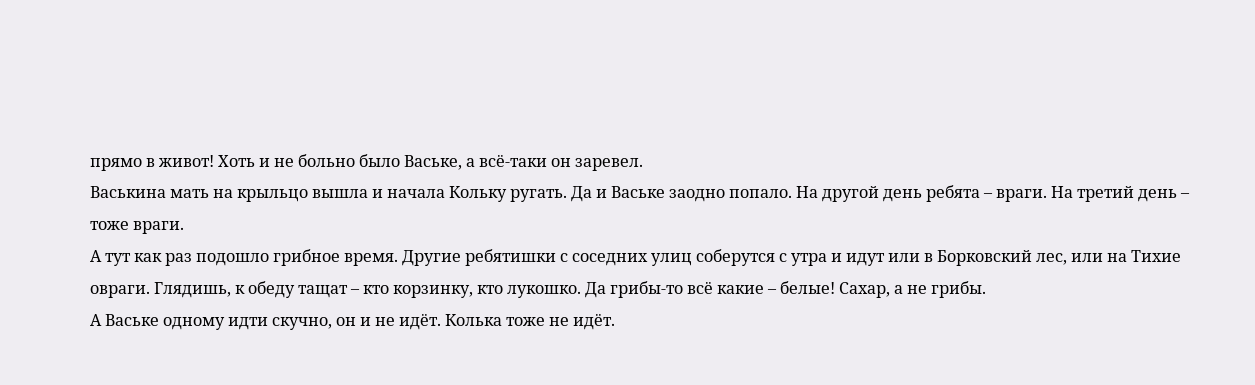прямо в живот! Хоть и не больно было Ваське, а всё-таки он заревел.
Васькина мать на крыльцо вышла и начала Кольку ругать. Да и Ваське заодно попало. На другой день ребята – враги. На третий день – тоже враги.
А тут как раз подошло грибное время. Другие ребятишки с соседних улиц соберутся с утра и идут или в Борковский лес, или на Тихие овраги. Глядишь, к обеду тащат – кто корзинку, кто лукошко. Да грибы-то всё какие – белые! Сахар, а не грибы.
А Ваське одному идти скучно, он и не идёт. Колька тоже не идёт.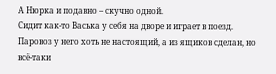А Нюрка и подавно – скучно одной.
Сидит как-то Васька у себя на дворе и играет в поезд. Паровоз у него хоть не настоящий, а из ящиков сделан, но всё-таки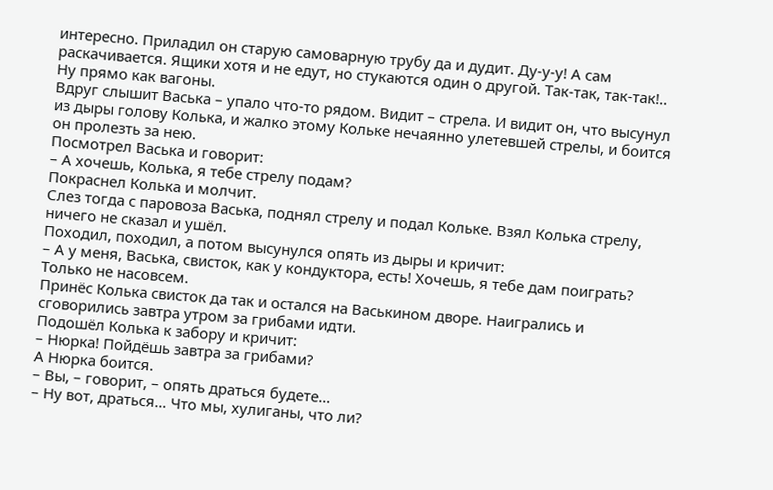интересно. Приладил он старую самоварную трубу да и дудит. Ду-у-у! А сам раскачивается. Ящики хотя и не едут, но стукаются один о другой. Так-так, так-так!.. Ну прямо как вагоны.
Вдруг слышит Васька – упало что-то рядом. Видит – стрела. И видит он, что высунул из дыры голову Колька, и жалко этому Кольке нечаянно улетевшей стрелы, и боится он пролезть за нею.
Посмотрел Васька и говорит:
– А хочешь, Колька, я тебе стрелу подам?
Покраснел Колька и молчит.
Слез тогда с паровоза Васька, поднял стрелу и подал Кольке. Взял Колька стрелу, ничего не сказал и ушёл.
Походил, походил, а потом высунулся опять из дыры и кричит:
– А у меня, Васька, свисток, как у кондуктора, есть! Хочешь, я тебе дам поиграть? Только не насовсем.
Принёс Колька свисток да так и остался на Васькином дворе. Наигрались и сговорились завтра утром за грибами идти.
Подошёл Колька к забору и кричит:
– Нюрка! Пойдёшь завтра за грибами?
А Нюрка боится.
– Вы, – говорит, – опять драться будете…
– Ну вот, драться… Что мы, хулиганы, что ли?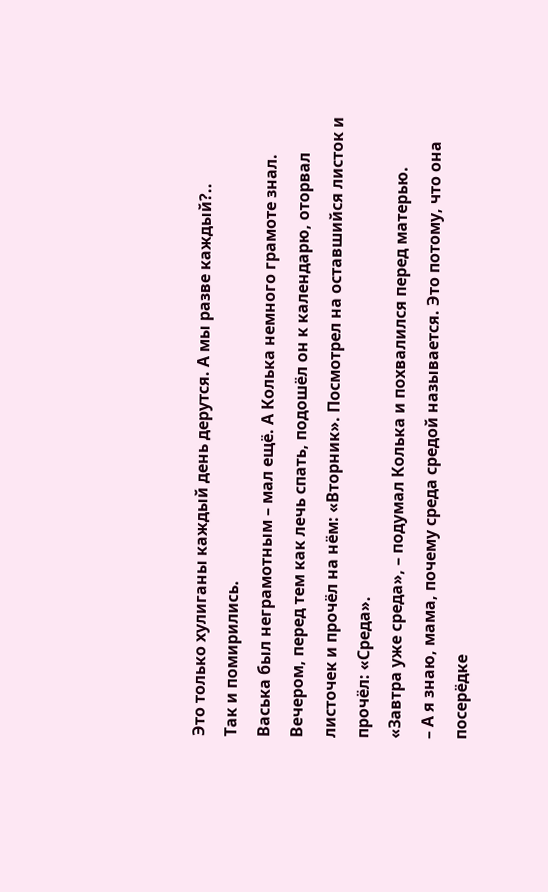Это только хулиганы каждый день дерутся. А мы разве каждый?..
Так и помирились.
Васька был неграмотным – мал ещё. А Колька немного грамоте знал. Вечером, перед тем как лечь спать, подошёл он к календарю, оторвал листочек и прочёл на нём: «Вторник». Посмотрел на оставшийся листок и прочёл: «Среда».
«Завтра уже среда», – подумал Колька и похвалился перед матерью.
– А я знаю, мама, почему среда средой называется. Это потому, что она посерёдке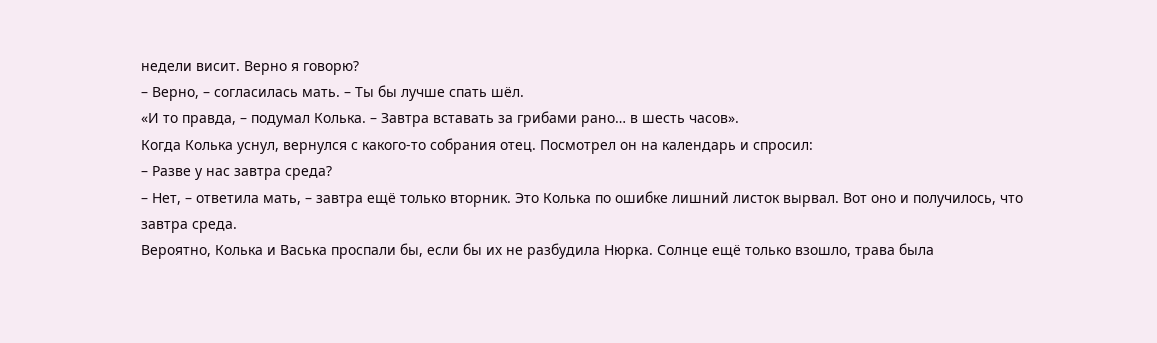недели висит. Верно я говорю?
– Верно, – согласилась мать. – Ты бы лучше спать шёл.
«И то правда, – подумал Колька. – Завтра вставать за грибами рано… в шесть часов».
Когда Колька уснул, вернулся с какого-то собрания отец. Посмотрел он на календарь и спросил:
– Разве у нас завтра среда?
– Нет, – ответила мать, – завтра ещё только вторник. Это Колька по ошибке лишний листок вырвал. Вот оно и получилось, что завтра среда.
Вероятно, Колька и Васька проспали бы, если бы их не разбудила Нюрка. Солнце ещё только взошло, трава была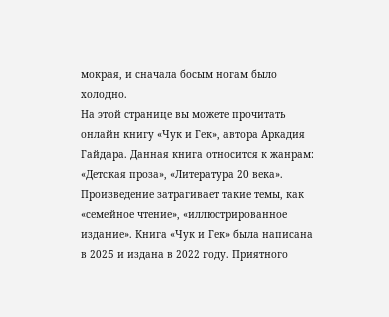мокрая, и сначала босым ногам было холодно.
На этой странице вы можете прочитать онлайн книгу «Чук и Гек», автора Аркадия Гайдара. Данная книга относится к жанрам: «Детская проза», «Литература 20 века». Произведение затрагивает такие темы, как «семейное чтение», «иллюстрированное издание». Книга «Чук и Гек» была написана в 2025 и издана в 2022 году. Приятного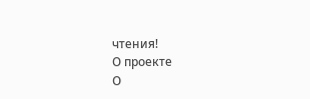чтения!
О проекте
О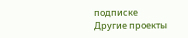подписке
Другие проекты